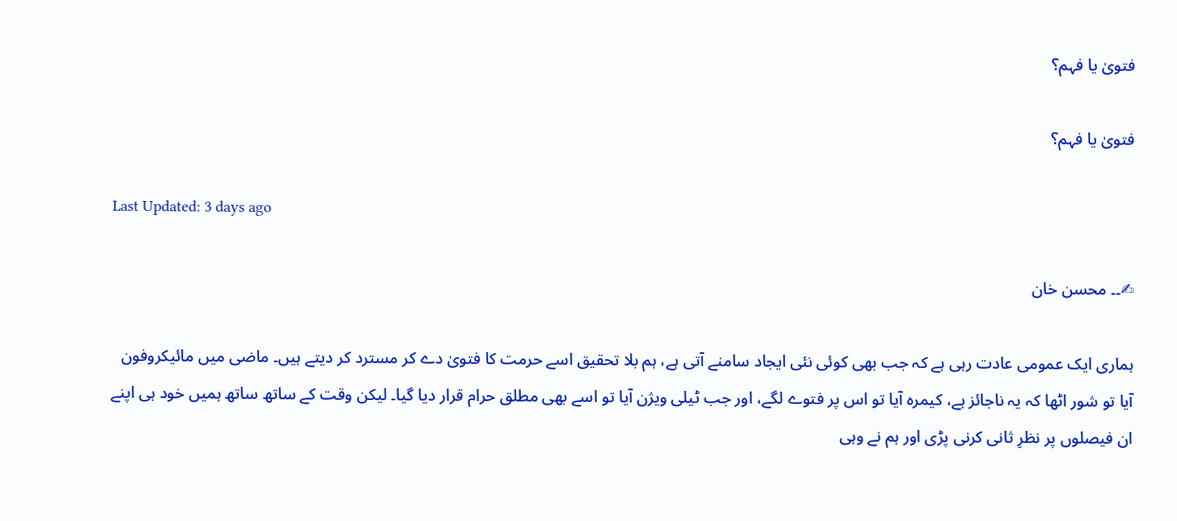فتویٰ یا فہم؟

فتویٰ یا فہم؟

Last Updated: 3 days ago

✍۔۔ محسن خان

ہماری ایک عمومی عادت رہی ہے کہ جب بھی کوئی نئی ایجاد سامنے آتی ہے، ہم بلا تحقیق اسے حرمت کا فتویٰ دے کر مسترد کر دیتے ہیں۔ ماضی میں مائیکروفون آیا تو شور اٹھا کہ یہ ناجائز ہے، کیمرہ آیا تو اس پر فتوے لگے، اور جب ٹیلی ویژن آیا تو اسے بھی مطلق حرام قرار دیا گیا۔ لیکن وقت کے ساتھ ساتھ ہمیں خود ہی اپنے ان فیصلوں پر نظرِ ثانی کرنی پڑی اور ہم نے وہی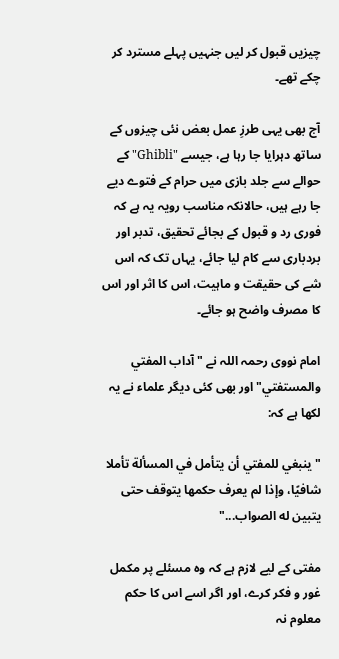چیزیں قبول کر لیں جنہیں پہلے مسترد کر چکے تھے۔

آج بھی یہی طرزِ عمل بعض نئی چیزوں کے ساتھ دہرایا جا رہا ہے، جیسے "Ghibli" کے حوالے سے جلد بازی میں حرام کے فتوے دیے جا رہے ہیں، حالانکہ مناسب رویہ یہ ہے کہ فوری رد و قبول کے بجائے تحقیق، تدبر اور بردباری سے کام لیا جائے، یہاں تک کہ اس شے کی حقیقت و ماہیت، اس کا اثر اور اس کا مصرف واضح ہو جائے۔

امام نووی رحمہ اللہ نے "آداب المفتي والمستفتي"اور بھی کئی دیگر علماء نے یہ لکھا ہے کہ:

" ينبغي للمفتي أن يتأمل في المسألة تأملا شافيًا، وإذا لم يعرف حكمها يتوقف حتى يتبين له الصواب..."

مفتی کے لیے لازم ہے کہ وہ مسئلے پر مکمل غور و فکر کرے، اور اگر اسے اس کا حکم معلوم نہ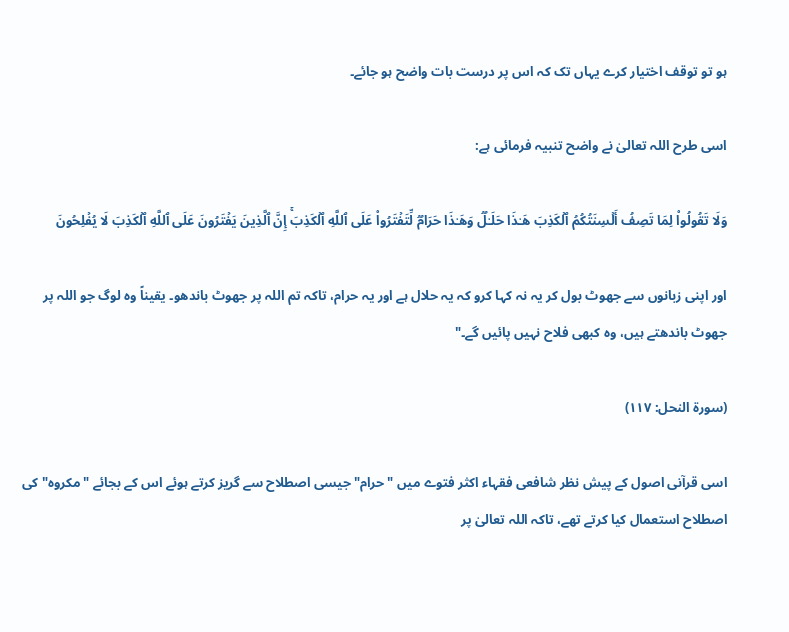ہو تو توقف اختیار کرے یہاں تک کہ اس پر درست بات واضح ہو جائے۔

اسی طرح اللہ تعالیٰ نے واضح تنبیہ فرمائی ہے:

وَلَا تَقُولُوا۟ لِمَا تَصِفُ أَلۡسِنَتُكُمُ ٱلۡكَذِبَ هَـٰذَا حَلَـٰلࣱ وَهَـٰذَا حَرَامࣱ لِّتَفۡتَرُوا۟ عَلَى ٱللَّهِ ٱلۡكَذِبَۚ إِنَّ ٱلَّذِینَ یَفۡتَرُونَ عَلَى ٱللَّهِ ٱلۡكَذِبَ لَا یُفۡلِحُونَ

اور اپنی زبانوں سے جھوٹ بول کر یہ نہ کہا کرو کہ یہ حلال ہے اور یہ حرام، تاکہ تم اللہ پر جھوٹ باندھو۔ یقیناً وہ لوگ جو اللہ پر جھوٹ باندھتے ہیں، وہ کبھی فلاح نہیں پائیں گے۔"

(سورۃ النحل: ١١٧)

اسی قرآنی اصول کے پیش نظر شافعی فقہاء اکثر فتوے میں "حرام" جیسی اصطلاح سے گریز کرتے ہوئے اس کے بجائے "مکروہ" کی اصطلاح استعمال کیا کرتے تھے، تاکہ اللہ تعالیٰ پر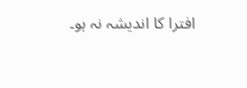افترا کا اندیشہ نہ ہو۔